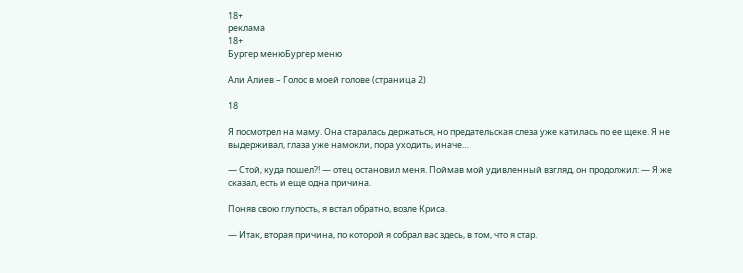18+
реклама
18+
Бургер менюБургер меню

Али Алиев – Голос в моей голове (страница 2)

18

Я посмотрел на маму. Она старалась держаться, но предательская слеза уже катилась по ее щеке. Я не выдерживал, глаза уже намокли, пора уходить, иначе…

— Стой, куда пошел?! — отец остановил меня. Поймав мой удивленный взгляд, он продолжил: — Я же сказал, есть и еще одна причина.

Поняв свою глупость, я встал обратно, возле Криса.

— Итак, вторая причина, по которой я собрал вас здесь, в том, что я стар.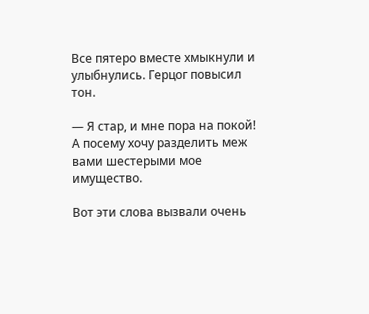Все пятеро вместе хмыкнули и улыбнулись. Герцог повысил тон.

— Я стар, и мне пора на покой! А посему хочу разделить меж вами шестерыми мое имущество.

Вот эти слова вызвали очень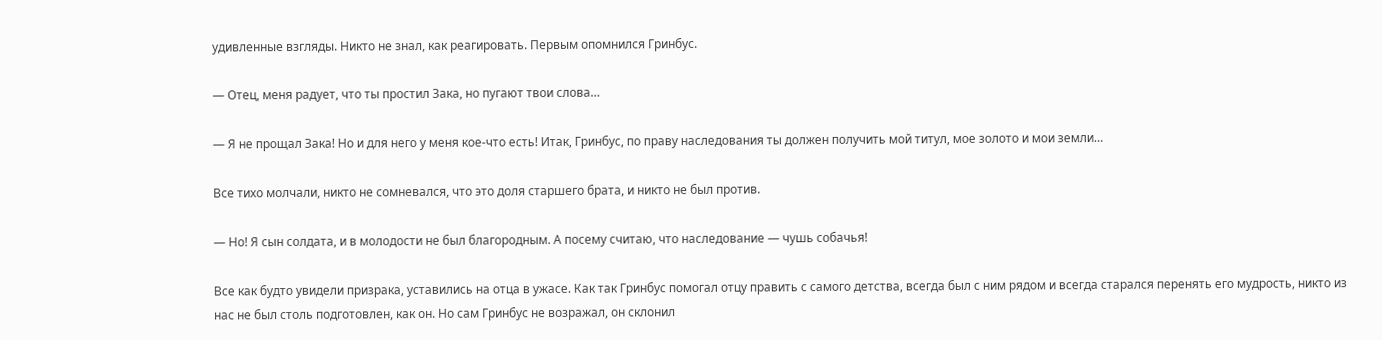удивленные взгляды. Никто не знал, как реагировать. Первым опомнился Гринбус.

— Отец, меня радует, что ты простил Зака, но пугают твои слова…

— Я не прощал Зака! Но и для него у меня кое-что есть! Итак, Гринбус, по праву наследования ты должен получить мой титул, мое золото и мои земли…

Все тихо молчали, никто не сомневался, что это доля старшего брата, и никто не был против.

— Но! Я сын солдата, и в молодости не был благородным. А посему считаю, что наследование — чушь собачья!

Все как будто увидели призрака, уставились на отца в ужасе. Как так Гринбус помогал отцу править с самого детства, всегда был с ним рядом и всегда старался перенять его мудрость, никто из нас не был столь подготовлен, как он. Но сам Гринбус не возражал, он склонил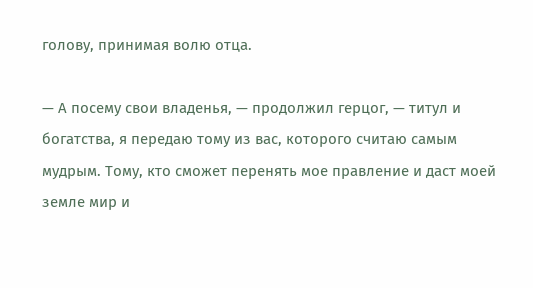голову, принимая волю отца.

— А посему свои владенья, — продолжил герцог, — титул и богатства, я передаю тому из вас, которого считаю самым мудрым. Тому, кто сможет перенять мое правление и даст моей земле мир и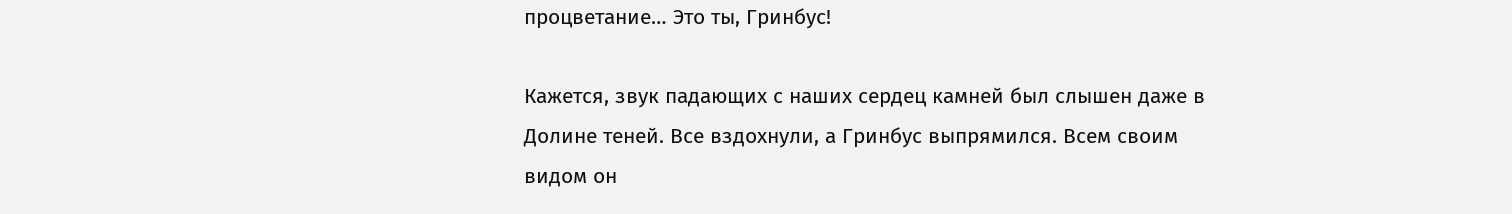процветание… Это ты, Гринбус!

Кажется, звук падающих с наших сердец камней был слышен даже в Долине теней. Все вздохнули, а Гринбус выпрямился. Всем своим видом он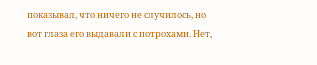показывал, что ничего не случилось, но вот глаза его выдавали с потрохами. Нет,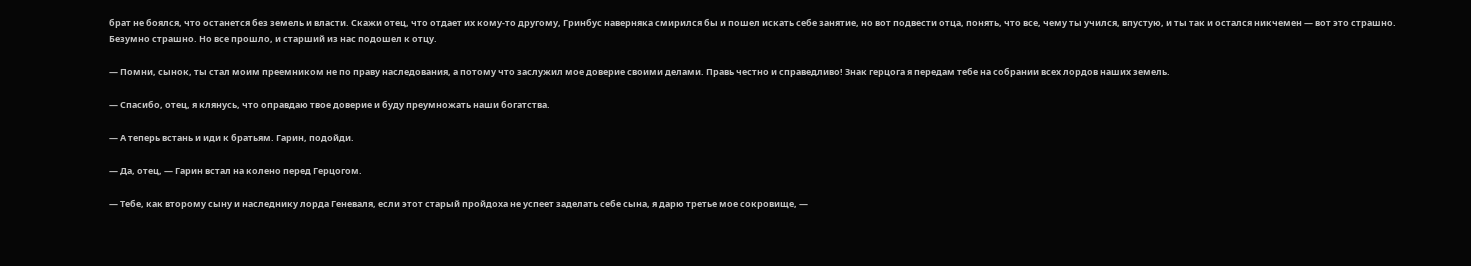брат не боялся, что останется без земель и власти. Скажи отец, что отдает их кому-то другому, Гринбус наверняка смирился бы и пошел искать себе занятие, но вот подвести отца, понять, что все, чему ты учился, впустую, и ты так и остался никчемен — вот это страшно. Безумно страшно. Но все прошло, и старший из нас подошел к отцу.

— Помни, сынок, ты стал моим преемником не по праву наследования, а потому что заслужил мое доверие своими делами. Правь честно и справедливо! Знак герцога я передам тебе на собрании всех лордов наших земель.

— Спасибо, отец, я клянусь, что оправдаю твое доверие и буду преумножать наши богатства.

— А теперь встань и иди к братьям. Гарин, подойди.

— Да, отец, — Гарин встал на колено перед Герцогом.

— Тебе, как второму сыну и наследнику лорда Геневаля, если этот старый пройдоха не успеет заделать себе сына, я дарю третье мое сокровище, —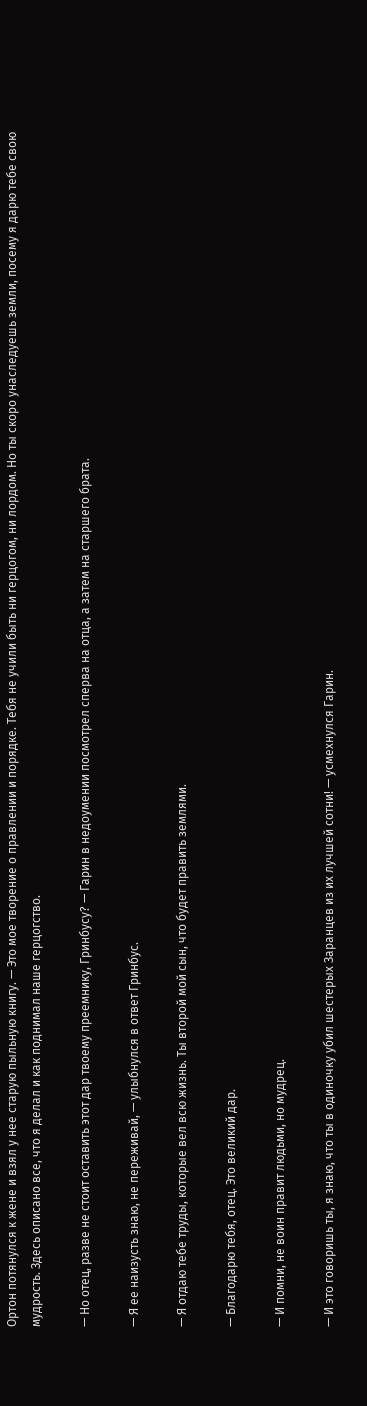Ортон потянулся к жене и взял у нее старую пыльную книгу. — Это мое творение о правлении и порядке. Тебя не учили быть ни герцогом, ни лордом. Но ты скоро унаследуешь земли, посему я дарю тебе свою мудрость. Здесь описано все, что я делал и как поднимал наше герцогство.

— Но отец, разве не стоит оставить этот дар твоему преемнику, Гринбусу? — Гарин в недоумении посмотрел сперва на отца, а затем на старшего брата.

— Я ее наизусть знаю, не переживай, — улыбнулся в ответ Гринбус.

— Я отдаю тебе труды, которые вел всю жизнь. Ты второй мой сын, что будет править землями.

— Благодарю тебя, отец. Это великий дар.

— И помни, не воин правит людьми, но мудрец.

— И это говоришь ты, я знаю, что ты в одиночку убил шестерых Заранцев из их лучшей сотни! — усмехнулся Гарин.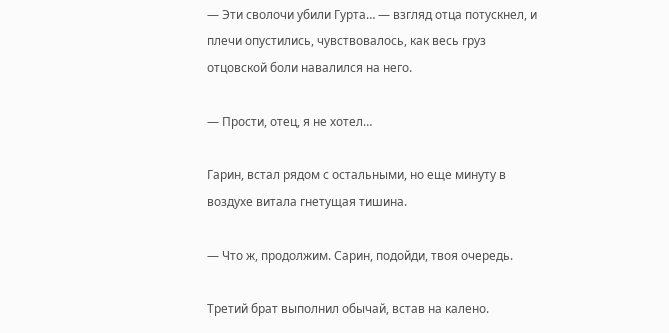— Эти сволочи убили Гурта… — взгляд отца потускнел, и плечи опустились, чувствовалось, как весь груз отцовской боли навалился на него.

— Прости, отец, я не хотел…

Гарин, встал рядом с остальными, но еще минуту в воздухе витала гнетущая тишина.

— Что ж, продолжим. Сарин, подойди, твоя очередь.

Третий брат выполнил обычай, встав на калено.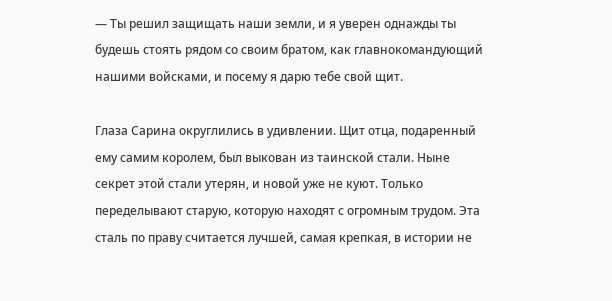— Ты решил защищать наши земли, и я уверен однажды ты будешь стоять рядом со своим братом, как главнокомандующий нашими войсками, и посему я дарю тебе свой щит.

Глаза Сарина округлились в удивлении. Щит отца, подаренный ему самим королем, был выкован из таинской стали. Ныне секрет этой стали утерян, и новой уже не куют. Только переделывают старую, которую находят с огромным трудом. Эта сталь по праву считается лучшей, самая крепкая, в истории не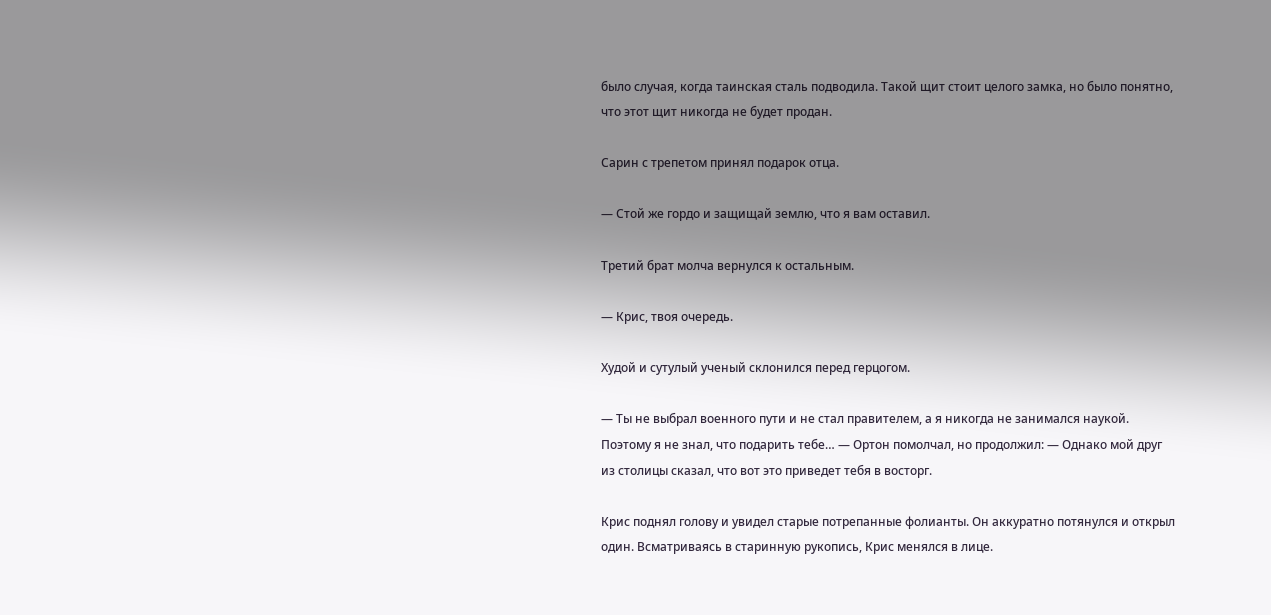было случая, когда таинская сталь подводила. Такой щит стоит целого замка, но было понятно, что этот щит никогда не будет продан.

Сарин с трепетом принял подарок отца.

— Стой же гордо и защищай землю, что я вам оставил.

Третий брат молча вернулся к остальным.

— Крис, твоя очередь.

Худой и сутулый ученый склонился перед герцогом.

— Ты не выбрал военного пути и не стал правителем, а я никогда не занимался наукой. Поэтому я не знал, что подарить тебе… — Ортон помолчал, но продолжил: — Однако мой друг из столицы сказал, что вот это приведет тебя в восторг.

Крис поднял голову и увидел старые потрепанные фолианты. Он аккуратно потянулся и открыл один. Всматриваясь в старинную рукопись, Крис менялся в лице.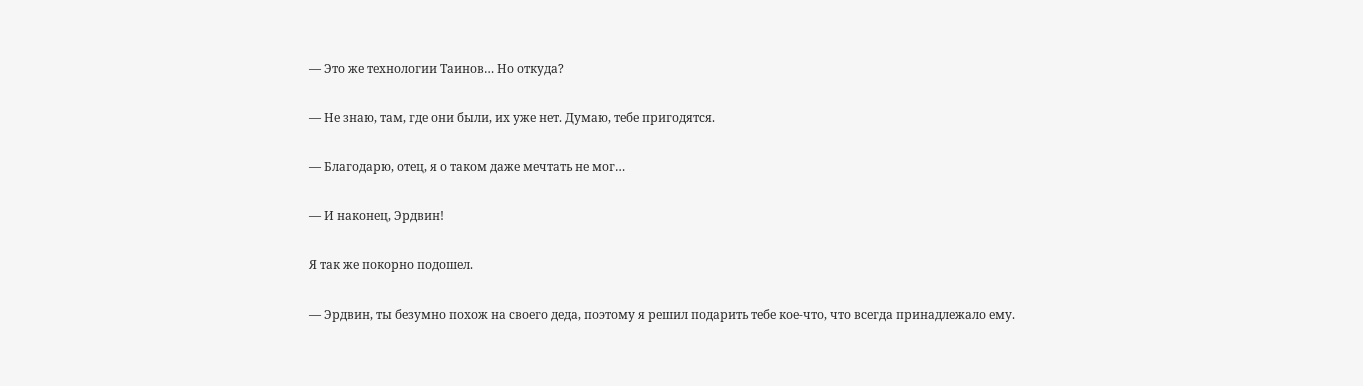— Это же технологии Таинов… Но откуда?

— Не знаю, там, где они были, их уже нет. Думаю, тебе пригодятся.

— Благодарю, отец, я о таком даже мечтать не мог…

— И наконец, Эрдвин!

Я так же покорно подошел.

— Эрдвин, ты безумно похож на своего деда, поэтому я решил подарить тебе кое-что, что всегда принадлежало ему.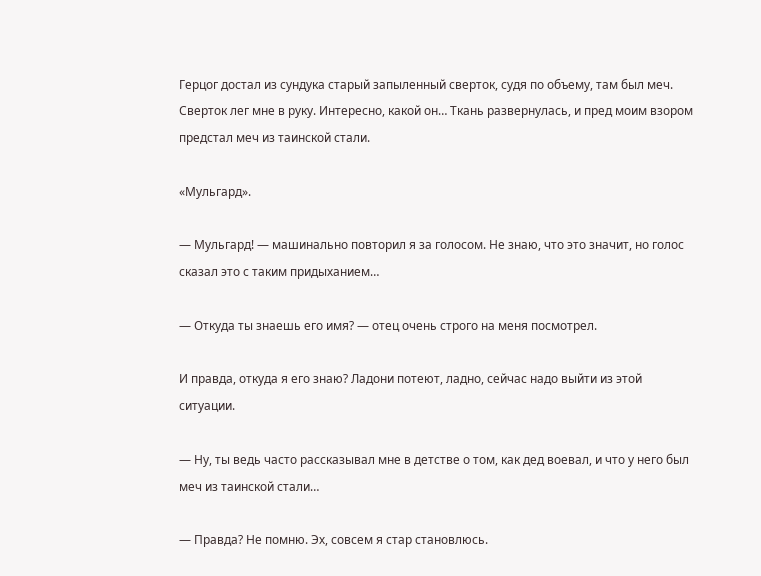Герцог достал из сундука старый запыленный сверток, судя по объему, там был меч. Сверток лег мне в руку. Интересно, какой он… Ткань развернулась, и пред моим взором предстал меч из таинской стали.

«Мульгард».

— Мульгард! — машинально повторил я за голосом. Не знаю, что это значит, но голос сказал это с таким придыханием…

— Откуда ты знаешь его имя? — отец очень строго на меня посмотрел.

И правда, откуда я его знаю? Ладони потеют, ладно, сейчас надо выйти из этой ситуации.

— Ну, ты ведь часто рассказывал мне в детстве о том, как дед воевал, и что у него был меч из таинской стали…

— Правда? Не помню. Эх, совсем я стар становлюсь.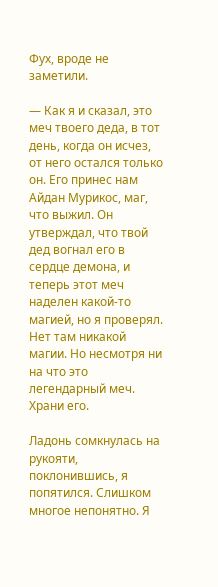Фух, вроде не заметили.

— Как я и сказал, это меч твоего деда, в тот день, когда он исчез, от него остался только он. Его принес нам Айдан Мурикос, маг, что выжил. Он утверждал, что твой дед вогнал его в сердце демона, и теперь этот меч наделен какой-то магией, но я проверял. Нет там никакой магии. Но несмотря ни на что это легендарный меч. Храни его.

Ладонь сомкнулась на рукояти, поклонившись, я попятился. Слишком многое непонятно. Я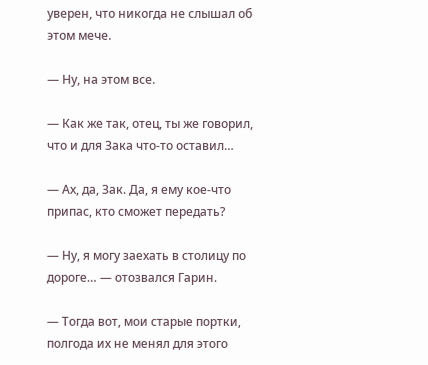уверен, что никогда не слышал об этом мече.

— Ну, на этом все.

— Как же так, отец, ты же говорил, что и для Зака что-то оставил…

— Ах, да, Зак. Да, я ему кое-что припас, кто сможет передать?

— Ну, я могу заехать в столицу по дороге… — отозвался Гарин.

— Тогда вот, мои старые портки, полгода их не менял для этого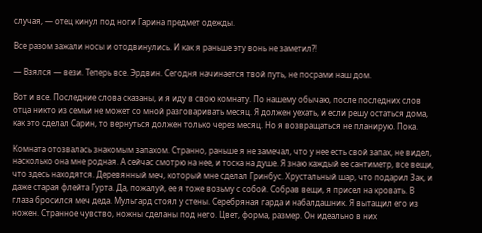случая, — отец кинул под ноги Гарина предмет одежды.

Все разом зажали носы и отодвинулись. И как я раньше эту вонь не заметил?!

— Взялся — вези. Теперь все. Эрдвин. Сегодня начинается твой путь, не посрами наш дом.

Вот и все. Последние слова сказаны, и я иду в свою комнату. По нашему обычаю, после последних слов отца никто из семьи не может со мной разговаривать месяц. Я должен уехать, и если решу остаться дома, как это сделал Сарин, то вернуться должен только через месяц. Но я возвращаться не планирую. Пока.

Комната отозвалась знакомым запахом. Странно, раньше я не замечал, что у нее есть свой запах, не видел, насколько она мне родная. А сейчас смотрю на нее, и тоска на душе. Я знаю каждый ее сантиметр, все вещи, что здесь находятся. Деревянный меч, который мне сделал Гринбус. Хрустальный шар, что подарил Зак, и даже старая флейта Гурта. Да, пожалуй, ее я тоже возьму с собой. Собрав вещи, я присел на кровать. В глаза бросился меч деда. Мульгард стоял у стены. Серебряная гарда и набалдашник. Я вытащил его из ножен. Странное чувство, ножны сделаны под него. Цвет, форма, размер. Он идеально в них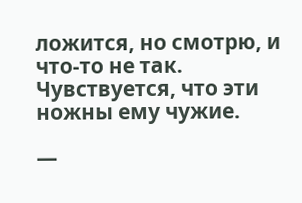ложится, но смотрю, и что-то не так. Чувствуется, что эти ножны ему чужие.

—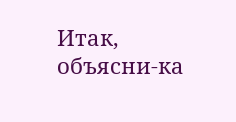Итак, объясни-ка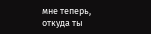мне теперь, откуда ты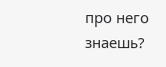про него знаешь?